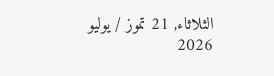الثلاثاء, 21 تموز / يوليو 2026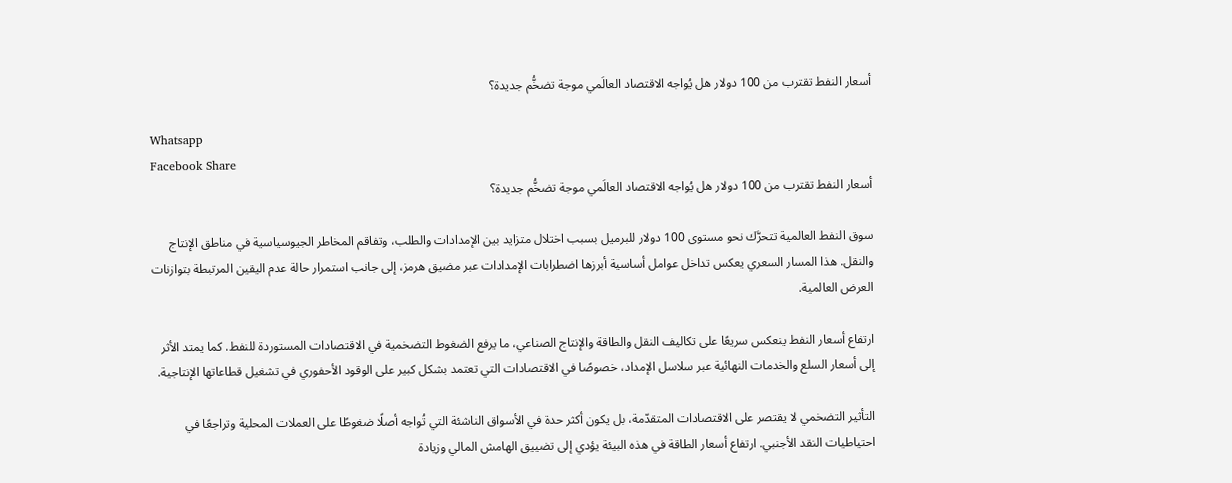أسعار النفط تقترب من 100 دولار هل يُواجه الاقتصاد العالَمي موجة تضخُّم جديدة؟

Whatsapp
Facebook Share
أسعار النفط تقترب من 100 دولار هل يُواجه الاقتصاد العالَمي موجة تضخُّم جديدة؟

سوق النفط العالمية تتحرَّك نحو مستوى 100 دولار للبرميل بسبب اختلال متزايد بين الإمدادات والطلب، وتفاقم المخاطر الجيوسياسية في مناطق الإنتاج والنقل. هذا المسار السعري يعكس تداخل عوامل أساسية أبرزها اضطرابات الإمدادات عبر مضيق هرمز، إلى جانب استمرار حالة عدم اليقين المرتبطة بتوازنات العرض العالمية.

ارتفاع أسعار النفط ينعكس سريعًا على تكاليف النقل والطاقة والإنتاج الصناعي، ما يرفع الضغوط التضخمية في الاقتصادات المستوردة للنفط. كما يمتد الأثر إلى أسعار السلع والخدمات النهائية عبر سلاسل الإمداد، خصوصًا في الاقتصادات التي تعتمد بشكل كبير على الوقود الأحفوري في تشغيل قطاعاتها الإنتاجية.

التأثير التضخمي لا يقتصر على الاقتصادات المتقدّمة، بل يكون أكثر حدة في الأسواق الناشئة التي تُواجه أصلًا ضغوطًا على العملات المحلية وتراجعًا في احتياطيات النقد الأجنبي. ارتفاع أسعار الطاقة في هذه البيئة يؤدي إلى تضييق الهامش المالي وزيادة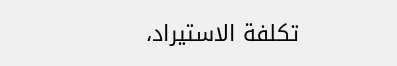تكلفة الاستيراد،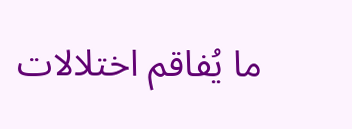ما يُفاقم اختلالات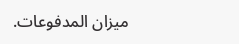ميزان المدفوعات.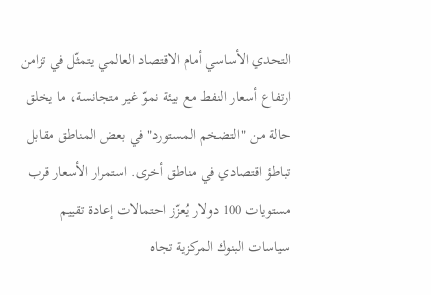التحدي الأساسي أمام الاقتصاد العالمي يتمثّل في تزامن ارتفاع أسعار النفط مع بيئة نموّ غير متجانسة، ما يخلق حالة من "التضخم المستورد" في بعض المناطق مقابل تباطؤ اقتصادي في مناطق أخرى. استمرار الأسعار قرب مستويات 100 دولار يُعزّز احتمالات إعادة تقييم سياسات البنوك المركزية تجاه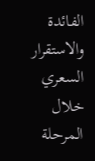الفائدة والاستقرار السعري خلال المرحلة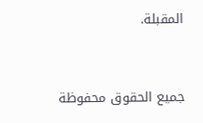المقبلة.


جميع الحقوق محفوظة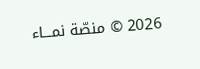2026 © منصّة نمـــاء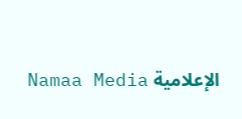الإعلامية Namaa Media